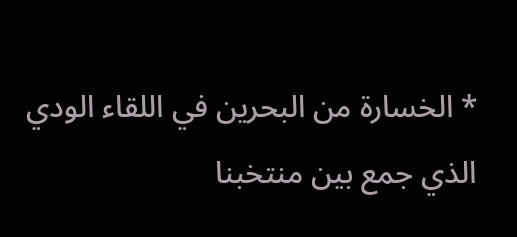* الخسارة من البحرين في اللقاء الودي الذي جمع بين منتخبنا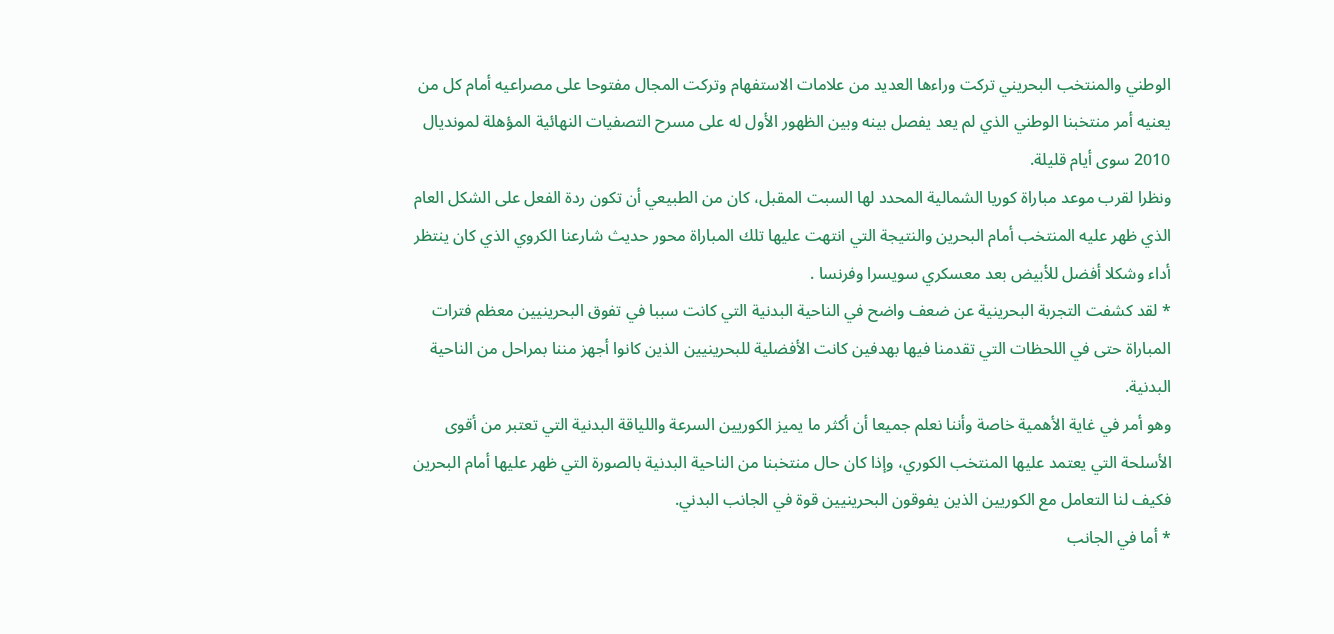الوطني والمنتخب البحريني تركت وراءها العديد من علامات الاستفهام وتركت المجال مفتوحا على مصراعيه أمام كل من يعنيه أمر منتخبنا الوطني الذي لم يعد يفصل بينه وبين الظهور الأول له على مسرح التصفيات النهائية المؤهلة لمونديال 2010 سوى أيام قليلة.
ونظرا لقرب موعد مباراة كوريا الشمالية المحدد لها السبت المقبل، كان من الطبيعي أن تكون ردة الفعل على الشكل العام الذي ظهر عليه المنتخب أمام البحرين والنتيجة التي انتهت عليها تلك المباراة محور حديث شارعنا الكروي الذي كان ينتظر أداء وشكلا أفضل للأبيض بعد معسكري سويسرا وفرنسا .
* لقد كشفت التجربة البحرينية عن ضعف واضح في الناحية البدنية التي كانت سببا في تفوق البحرينيين معظم فترات المباراة حتى في اللحظات التي تقدمنا فيها بهدفين كانت الأفضلية للبحرينيين الذين كانوا أجهز مننا بمراحل من الناحية البدنية.
وهو أمر في غاية الأهمية خاصة وأننا نعلم جميعا أن أكثر ما يميز الكوريين السرعة واللياقة البدنية التي تعتبر من أقوى الأسلحة التي يعتمد عليها المنتخب الكوري، وإذا كان حال منتخبنا من الناحية البدنية بالصورة التي ظهر عليها أمام البحرين فكيف لنا التعامل مع الكوريين الذين يفوقون البحرينيين قوة في الجانب البدني.
* أما في الجانب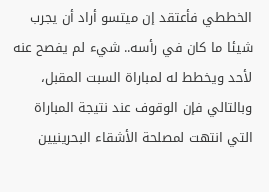الخططي فأعتقد إن ميتسو أراد أن يجرب شيئا ما كان في رأسه.. شيء لم يفصح عنه لأحد ويخطط له لمباراة السبت المقبل، وبالتالي فإن الوقوف عند نتيجة المباراة التي انتهت لمصلحة الأشقاء البحرينيين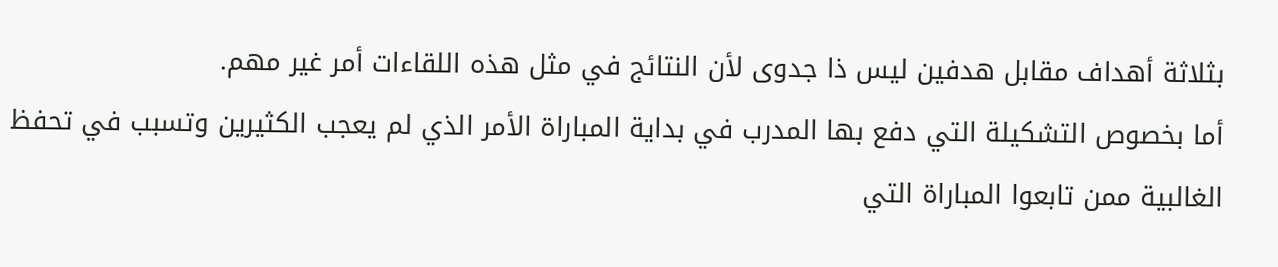بثلاثة أهداف مقابل هدفين ليس ذا جدوى لأن النتائج في مثل هذه اللقاءات أمر غير مهم.
أما بخصوص التشكيلة التي دفع بها المدرب في بداية المباراة الأمر الذي لم يعجب الكثيرين وتسبب في تحفظ الغالبية ممن تابعوا المباراة التي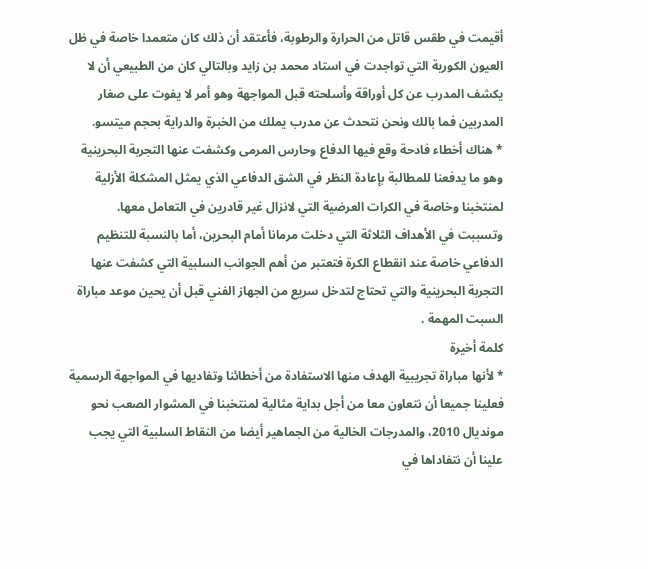أقيمت في طقس قاتل من الحرارة والرطوبة، فأعتقد أن ذلك كان متعمدا خاصة في ظل العيون الكورية التي تواجدت في استاد محمد بن زايد وبالتالي كان من الطبيعي أن لا يكشف المدرب عن كل أوراقة وأسلحته قبل المواجهة وهو أمر لا يفوت على صغار المدربين فما بالك ونحن نتحدث عن مدرب يملك من الخبرة والدراية بحجم ميتسو.
* هناك أخطاء فادحة وقع فيها الدفاع وحارس المرمى وكشفت عنها التجربة البحرينية وهو ما يدفعنا للمطالبة بإعادة النظر في الشق الدفاعي الذي يمثل المشكلة الأزلية لمنتخبنا وخاصة في الكرات العرضية التي لانزال غير قادرين في التعامل معها.
وتسببت في الأهداف الثلاثة التي دخلت مرمانا أمام البحرين، أما بالنسبة للتنظيم الدفاعي خاصة عند انقطاع الكرة فتعتبر من أهم الجوانب السلبية التي كشفت عنها التجربة البحرينية والتي تحتاج لتدخل سريع من الجهاز الفني قبل أن يحين موعد مباراة السبت المهمة .
كلمة أخيرة
* لأنها مباراة تجريبية الهدف منها الاستفادة من أخطائنا وتفاديها في المواجهة الرسمية فعلينا جميعا أن نتعاون معا من أجل بداية مثالية لمنتخبنا في المشوار الصعب نحو مونديال 2010، والمدرجات الخالية من الجماهير أيضا من النقاط السلبية التي يجب علينا أن نتفاداها في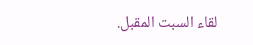لقاء السبت المقبل.